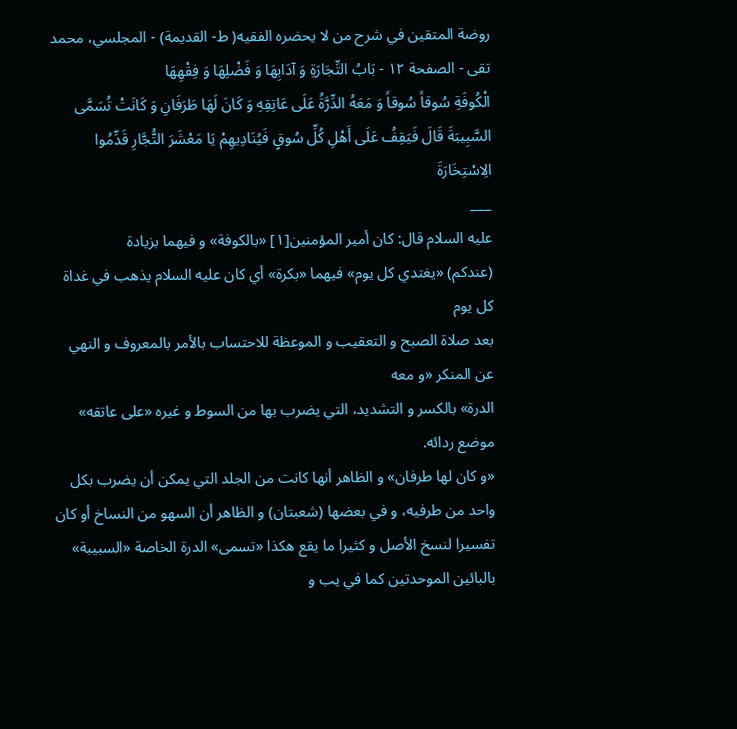روضة المتقين في شرح من لا يحضره الفقيه( ط- القديمة) - المجلسي، محمد تقى - الصفحة ١٢ - بَابُ التِّجَارَةِ وَ آدَابِهَا وَ فَضْلِهَا وَ فِقْهِهَا
الْكُوفَةِ سُوقاً سُوقاً وَ مَعَهُ الدِّرَّةُ عَلَى عَاتِقِهِ وَ كَانَ لَهَا طَرَفَانِ وَ كَانَتْ تُسَمَّى السَّبِيبَةَ قَالَ فَيَقِفُ عَلَى أَهْلِ كُلِّ سُوقٍ فَيُنَادِيهِمْ يَا مَعْشَرَ التُّجَّارِ قَدِّمُوا الِاسْتِخَارَةَ
___
عليه السلام قال: كان أمير المؤمنين[١] «بالكوفة» و فيهما بزيادة
(عندكم) «يغتدي كل يوم» فيهما «بكرة» أي كان عليه السلام يذهب في غداة كل يوم
بعد صلاة الصبح و التعقيب و الموعظة للاحتساب بالأمر بالمعروف و النهي عن المنكر «و معه
الدرة» بالكسر و التشديد، التي يضرب بها من السوط و غيره «على عاتقه» موضع ردائه.
«و كان لها طرفان» و الظاهر أنها كانت من الجلد التي يمكن أن يضرب بكل واحد من طرفيه، و في بعضها (شعبتان) و الظاهر أن السهو من النساخ أو كان تفسيرا لنسخ الأصل و كثيرا ما يقع هكذا «تسمى» الدرة الخاصة «السبيبة» بالبائين الموحدتين كما في يب و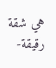هي شقة رقيقة-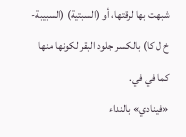شبهت بها لرقتها، أو (السبتية) (السبيبة- خ ل كا) بالكسر جلود البقر لكونها منها كما في في.
«فينادي» بالنداء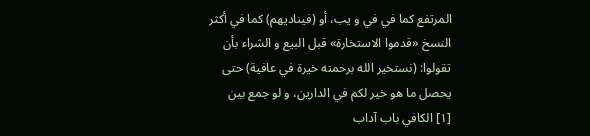المرتفع كما في في و يب، أو (فيناديهم) كما في أكثر النسخ «قدموا الاستخارة» قبل البيع و الشراء بأن تقولوا: (نستخير الله برحمته خيرة في عافية) حتى يحصل ما هو خير لكم في الدارين، و لو جمع بين
[١] الكافي باب آداب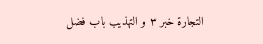التجارة خبر ٣ و التهذيب باب فضل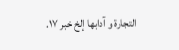التجارة و آدابها إلخ خبر ١٧.